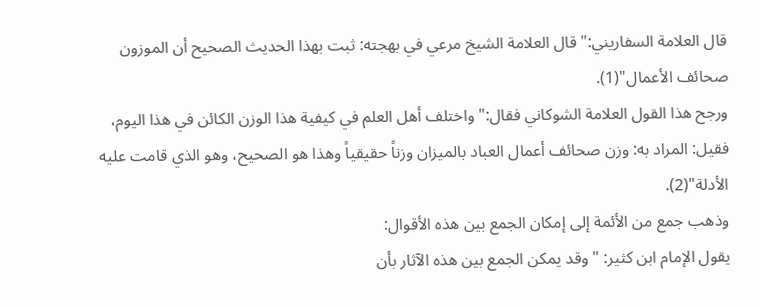قال العلامة السفاريني:" قال العلامة الشيخ مرعي في بهجته: ثبت بهذا الحديث الصحيح أن الموزون صحائف الأعمال"(1).
ورجح هذا القول العلامة الشوكاني فقال:" واختلف أهل العلم في كيفية هذا الوزن الكائن في هذا اليوم، فقيل: المراد به: وزن صحائف أعمال العباد بالميزان وزناً حقيقياً وهذا هو الصحيح، وهو الذي قامت عليه الأدلة"(2).
وذهب جمع من الأئمة إلى إمكان الجمع بين هذه الأقوال:
يقول الإمام ابن كثير: "وقد يمكن الجمع بين هذه الآثار بأن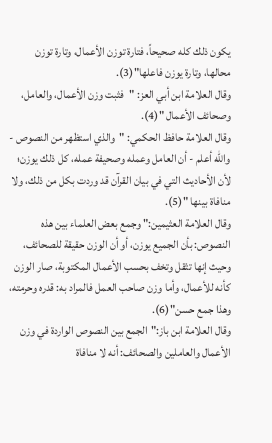يكون ذلك كله صحيحاً، فتارة توزن الأعمال، وتارة توزن محالها، وتارة يوزن فاعلها"(3).
وقال العلامة ابن أبي العز: "فثبت وزن الأعمال، والعامل، وصحائف الأعمال "(4).
وقال العلامة حافظ الحكمي: "والذي استظهر من النصوص - والله أعلم - أن العامل وعمله وصحيفة عمله، كل ذلك يوزن؛ لأن الأحاديث التي في بيان القرآن قد وردت بكل من ذلك، ولا منافاة بينها "(5).
وقال العلامة العثيمين:" وجمع بعض العلماء بين هذه النصوص: بأن الجميع يوزن، أو أن الوزن حقيقة للصحائف، وحيث إنها تثقل وتخف بحسب الأعمال المكتوبة، صار الوزن كأنه للأعمال، وأما وزن صاحب العمل فالمراد به: قدره وحرمته، وهذا جمع حسن"(6).
وقال العلامة ابن باز:"الجمع بين النصوص الواردة في وزن الأعمال والعاملين والصحائف: أنه لا منافاة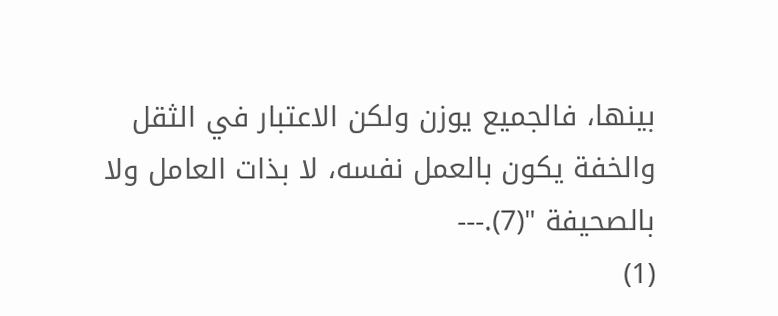بينها، فالجميع يوزن ولكن الاعتبار في الثقل والخفة يكون بالعمل نفسه، لا بذات العامل ولا بالصحيفة "(7).---
(1)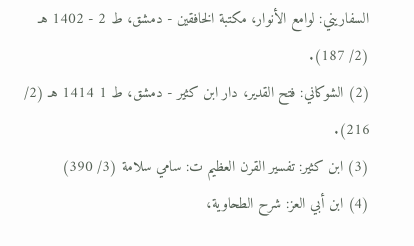السفاريني: لوامع الأنوار، مكتبة الخافقين - دمشق، ط 2 - 1402 هـ (2/ 187).
(2) الشوكاني: فتح القدير، دار ابن كثير - دمشق، ط 1 1414 هـ (2/ 216).
(3) ابن كثير: تفسير القرن العظيم ت: سامي سلامة (3/ 390)
(4) ابن أبي العز: شرح الطحاوية،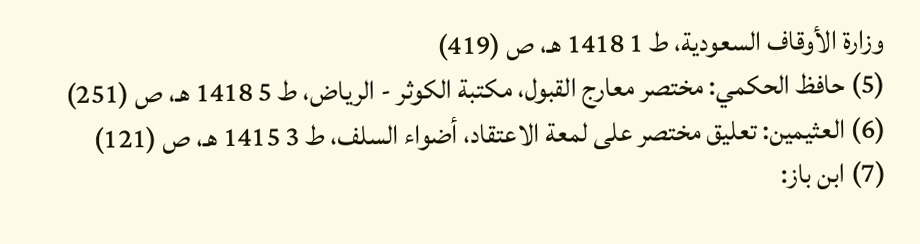وزارة الأوقاف السعودية، ط 1 1418 هـ، ص (419)
(5) حافظ الحكمي: مختصر معارج القبول، مكتبة الكوثر - الرياض، ط 5 1418 هـ، ص (251)
(6) العثيمين: تعليق مختصر على لمعة الاعتقاد، أضواء السلف، ط 3 1415 هـ، ص (121)
(7) ابن باز: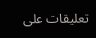تعليقات على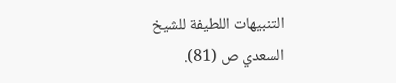التنبيهات اللطيفة للشيخ السعدي ص (81).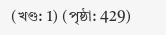(খণ্ড: 1) (পৃষ্ঠা: 429)